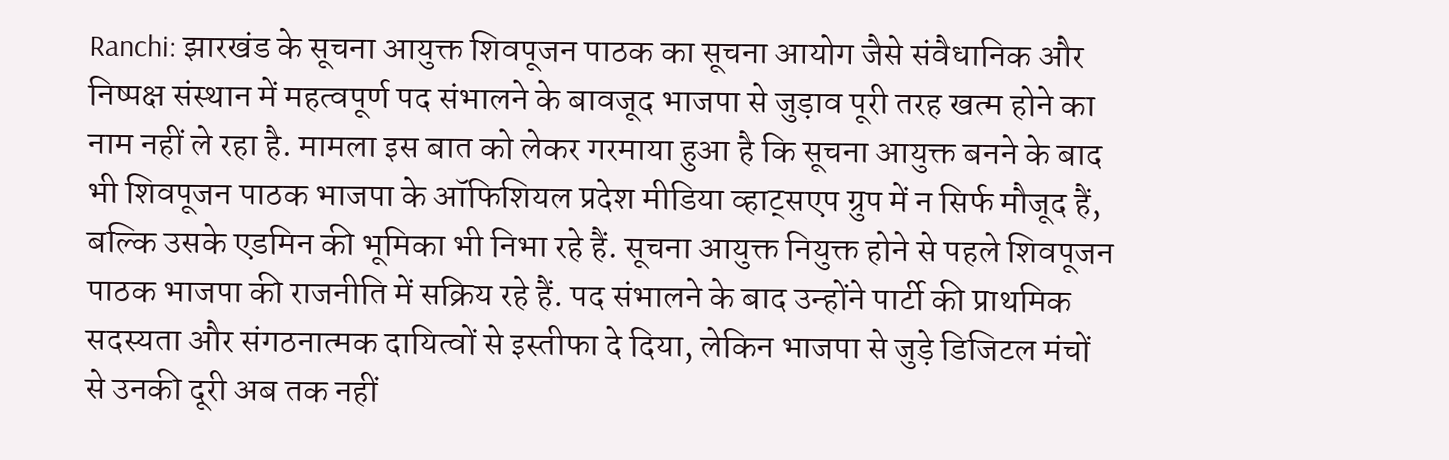Ranchi: झारखंड के सूचना आयुक्त शिवपूजन पाठक का सूचना आयोग जैसे संवैधानिक और निष्पक्ष संस्थान में महत्वपूर्ण पद संभालने के बावजूद भाजपा से जुड़ाव पूरी तरह खत्म होने का नाम नहीं ले रहा है. मामला इस बात को लेकर गरमाया हुआ है कि सूचना आयुक्त बनने के बाद भी शिवपूजन पाठक भाजपा के ऑफिशियल प्रदेश मीडिया व्हाट्सएप ग्रुप में न सिर्फ मौजूद हैं, बल्कि उसके एडमिन की भूमिका भी निभा रहे हैं. सूचना आयुक्त नियुक्त होने से पहले शिवपूजन पाठक भाजपा की राजनीति में सक्रिय रहे हैं. पद संभालने के बाद उन्होंने पार्टी की प्राथमिक सदस्यता और संगठनात्मक दायित्वों से इस्तीफा दे दिया, लेकिन भाजपा से जुड़े डिजिटल मंचों से उनकी दूरी अब तक नहीं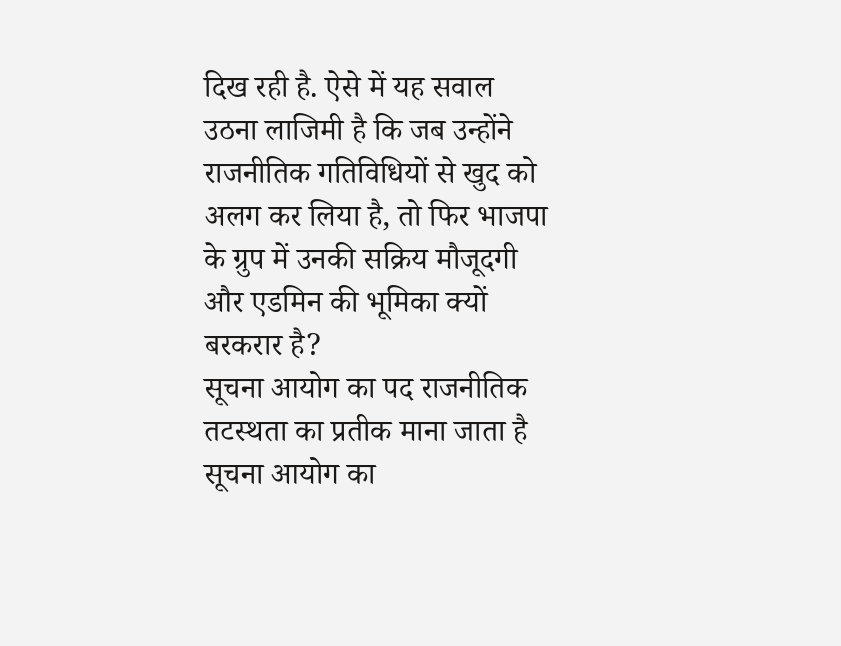दिख रही है. ऐसे में यह सवाल उठना लाजिमी है कि जब उन्होंने राजनीतिक गतिविधियों से खुद को अलग कर लिया है, तो फिर भाजपा के ग्रुप में उनकी सक्रिय मौजूदगी और एडमिन की भूमिका क्यों बरकरार है?
सूचना आयोग का पद राजनीतिक तटस्थता का प्रतीक माना जाता है
सूचना आयोग का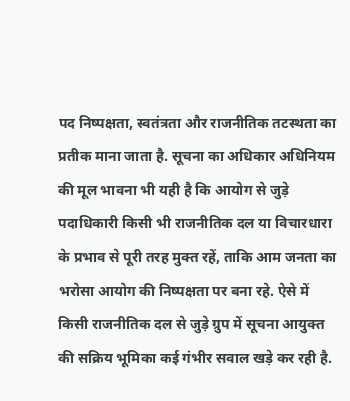पद निष्पक्षता, स्वतंत्रता और राजनीतिक तटस्थता का प्रतीक माना जाता है. सूचना का अधिकार अधिनियम की मूल भावना भी यही है कि आयोग से जुड़े पदाधिकारी किसी भी राजनीतिक दल या विचारधारा के प्रभाव से पूरी तरह मुक्त रहें, ताकि आम जनता का भरोसा आयोग की निष्पक्षता पर बना रहे. ऐसे में किसी राजनीतिक दल से जुड़े ग्रुप में सूचना आयुक्त की सक्रिय भूमिका कई गंभीर सवाल खड़े कर रही है.